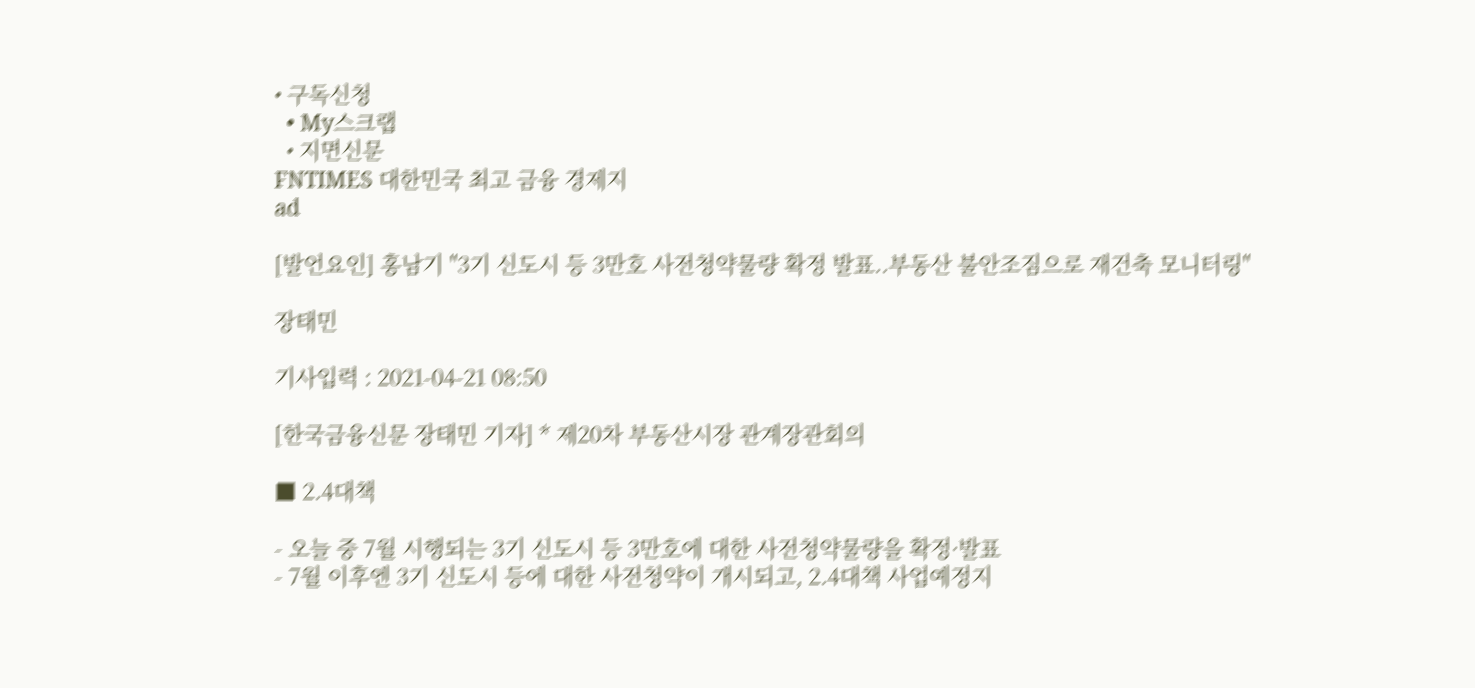• 구독신청
  • My스크랩
  • 지면신문
FNTIMES 대한민국 최고 금융 경제지
ad

[발언요인] 홍남기 "3기 신도시 등 3만호 사전청약물량 확정 발표..부동산 불안조짐으로 재건축 모니터링"

장태민

기사입력 : 2021-04-21 08:50

[한국금융신문 장태민 기자] * 제20차 부동산시장 관계장관회의

■ 2.4대책

- 오늘 중 7월 시행되는 3기 신도시 등 3만호에 대한 사전청약물량을 확정·발표
- 7월 이후엔 3기 신도시 등에 대한 사전청약이 개시되고, 2.4대책 사업예정지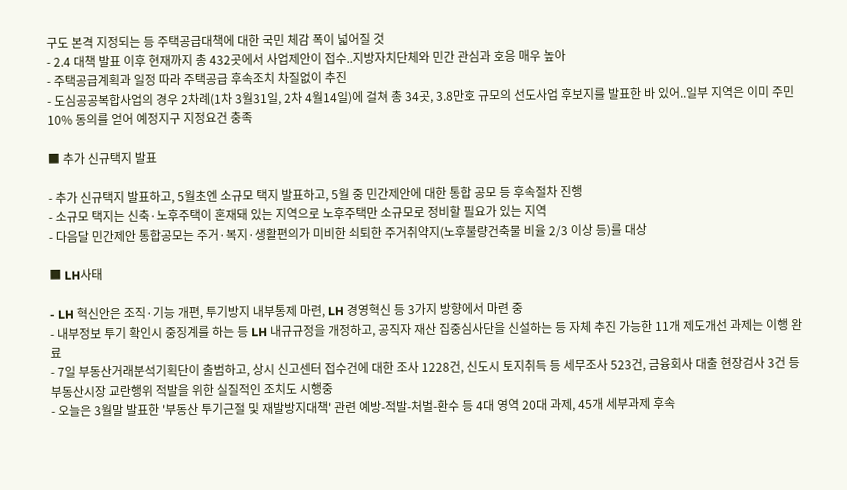구도 본격 지정되는 등 주택공급대책에 대한 국민 체감 폭이 넓어질 것
- 2.4 대책 발표 이후 현재까지 총 432곳에서 사업제안이 접수..지방자치단체와 민간 관심과 호응 매우 높아
- 주택공급계획과 일정 따라 주택공급 후속조치 차질없이 추진
- 도심공공복합사업의 경우 2차례(1차 3월31일, 2차 4월14일)에 걸쳐 총 34곳, 3.8만호 규모의 선도사업 후보지를 발표한 바 있어..일부 지역은 이미 주민 10% 동의를 얻어 예정지구 지정요건 충족

■ 추가 신규택지 발표

- 추가 신규택지 발표하고, 5월초엔 소규모 택지 발표하고, 5월 중 민간제안에 대한 통합 공모 등 후속절차 진행
- 소규모 택지는 신축·노후주택이 혼재돼 있는 지역으로 노후주택만 소규모로 정비할 필요가 있는 지역
- 다음달 민간제안 통합공모는 주거·복지·생활편의가 미비한 쇠퇴한 주거취약지(노후불량건축물 비율 2/3 이상 등)를 대상

■ LH사태

- LH 혁신안은 조직·기능 개편, 투기방지 내부통제 마련, LH 경영혁신 등 3가지 방향에서 마련 중
- 내부정보 투기 확인시 중징계를 하는 등 LH 내규규정을 개정하고, 공직자 재산 집중심사단을 신설하는 등 자체 추진 가능한 11개 제도개선 과제는 이행 완료
- 7일 부동산거래분석기획단이 출범하고, 상시 신고센터 접수건에 대한 조사 1228건, 신도시 토지취득 등 세무조사 523건, 금융회사 대출 현장검사 3건 등 부동산시장 교란행위 적발을 위한 실질적인 조치도 시행중
- 오늘은 3월말 발표한 '부동산 투기근절 및 재발방지대책' 관련 예방-적발-처벌-환수 등 4대 영역 20대 과제, 45개 세부과제 후속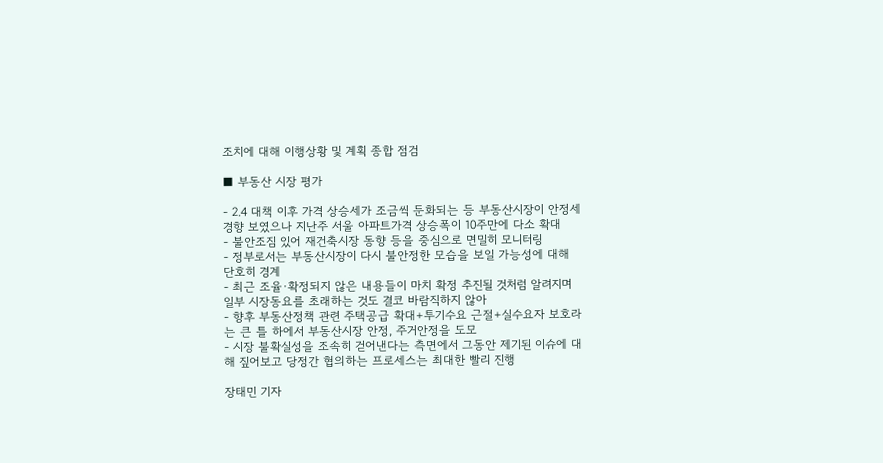조치에 대해 이행상황 및 계획 종합 점검

■ 부동산 시장 평가

- 2.4 대책 이후 가격 상승세가 조금씩 둔화되는 등 부동산시장이 안정세 경향 보였으나 지난주 서울 아파트가격 상승폭이 10주만에 다소 확대
- 불안조짐 있어 재건축시장 동향 등을 중심으로 면밀히 모니터링
- 정부로서는 부동산시장이 다시 불안정한 모습을 보일 가능성에 대해 단호히 경계
- 최근 조율·확정되지 않은 내용들이 마치 확정 추진될 것처럼 알려지며 일부 시장동요를 초래하는 것도 결코 바람직하지 않아
- 향후 부동산정책 관련 주택공급 확대+투기수요 근절+실수요자 보호라는 큰 틀 하에서 부동산시장 안정, 주거안정을 도모
- 시장 불확실성을 조속히 걷어낸다는 측면에서 그동안 제기된 이슈에 대해 짚어보고 당정간 협의하는 프로세스는 최대한 빨리 진행

장태민 기자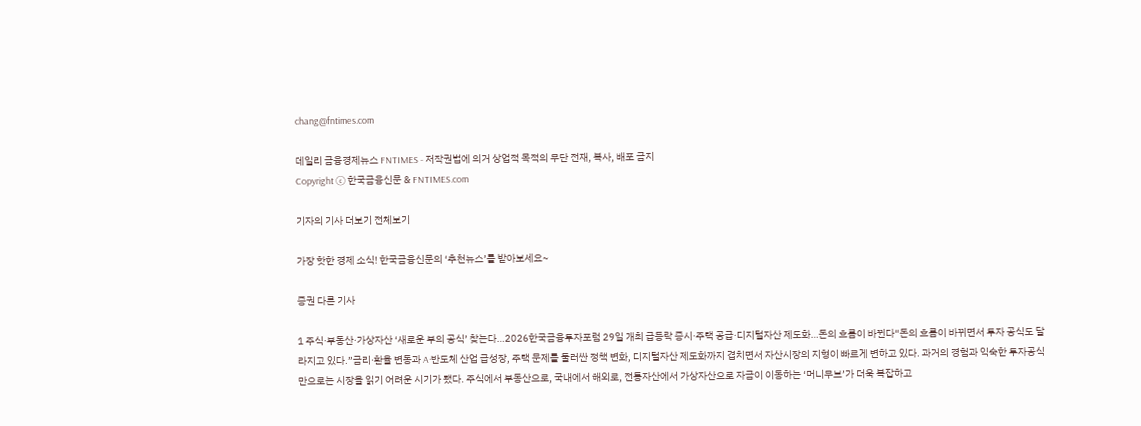chang@fntimes.com

데일리 금융경제뉴스 FNTIMES - 저작권법에 의거 상업적 목적의 무단 전재, 복사, 배포 금지
Copyright ⓒ 한국금융신문 & FNTIMES.com

기자의 기사 더보기 전체보기

가장 핫한 경제 소식! 한국금융신문의 ‘추천뉴스’를 받아보세요~

증권 다른 기사

1 주식·부동산·가상자산 ‘새로운 부의 공식’ 찾는다…2026한국금융투자포럼 29일 개최 급등락 증시·주택 공급·디지털자산 제도화…돈의 흐름이 바뀐다“돈의 흐름이 바뀌면서 투자 공식도 달라지고 있다.”금리·환율 변동과 A·반도체 산업 급성장, 주택 문제를 둘러싼 정책 변화, 디지털자산 제도화까지 겹치면서 자산시장의 지형이 빠르게 변하고 있다. 과거의 경험과 익숙한 투자공식만으로는 시장을 읽기 어려운 시기가 됐다. 주식에서 부동산으로, 국내에서 해외로, 전통자산에서 가상자산으로 자금이 이동하는 ‘머니무브’가 더욱 복잡하고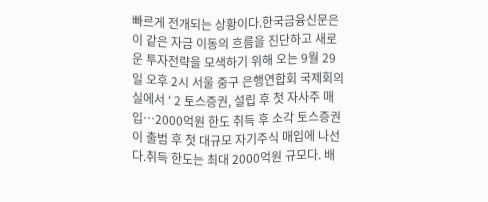빠르게 전개되는 상황이다.한국금융신문은 이 같은 자금 이동의 흐름을 진단하고 새로운 투자전략을 모색하기 위해 오는 9월 29일 오후 2시 서울 중구 은행연합회 국제회의실에서 ‘ 2 토스증권, 설립 후 첫 자사주 매입…2000억원 한도 취득 후 소각 토스증권이 출범 후 첫 대규모 자기주식 매입에 나선다.취득 한도는 최대 2000억원 규모다. 배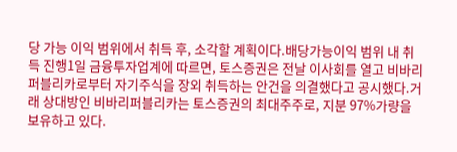당 가능 이익 범위에서 취득 후, 소각할 계획이다.배당가능이익 범위 내 취득 진행1일 금융투자업계에 따르면, 토스증권은 전날 이사회를 열고 비바리퍼블리카로부터 자기주식을 장외 취득하는 안건을 의결했다고 공시했다.거래 상대방인 비바리퍼블리카는 토스증권의 최대주주로, 지분 97%가량을 보유하고 있다.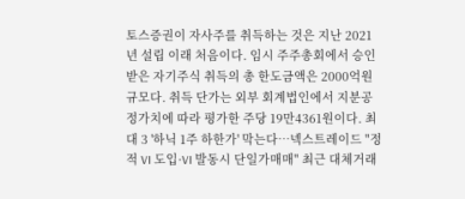토스증권이 자사주를 취득하는 것은 지난 2021년 설립 이래 처음이다. 임시 주주총회에서 승인받은 자기주식 취득의 총 한도금액은 2000억원 규모다. 취득 단가는 외부 회계법인에서 지분공정가치에 따라 평가한 주당 19만4361원이다. 최대 3 '하닉 1주 하한가' 막는다…넥스트레이드 "정적 VI 도입·VI 발동시 단일가매매" 최근 대체거래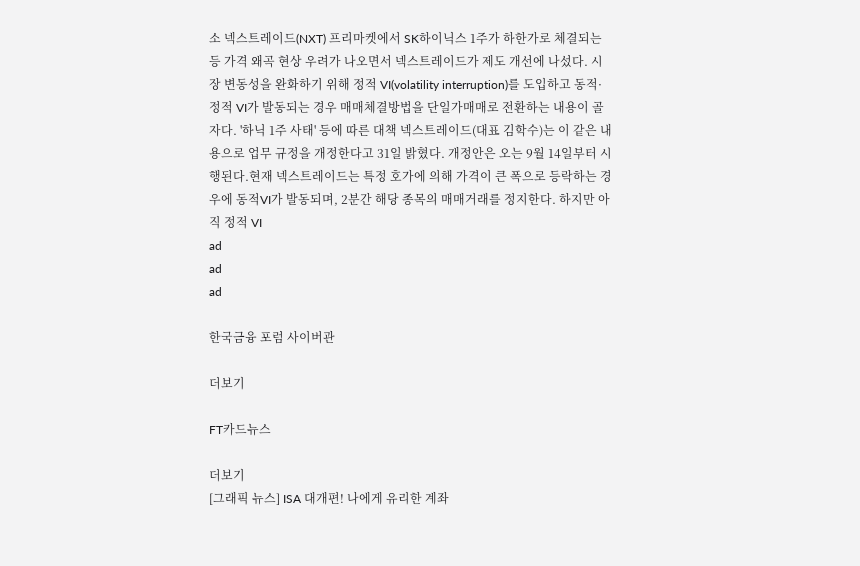소 넥스트레이드(NXT) 프리마켓에서 SK하이닉스 1주가 하한가로 체결되는 등 가격 왜곡 현상 우려가 나오면서 넥스트레이드가 제도 개선에 나섰다. 시장 변동성을 완화하기 위해 정적 VI(volatility interruption)를 도입하고 동적·정적 VI가 발동되는 경우 매매체결방법을 단일가매매로 전환하는 내용이 골자다. '하닉 1주 사태' 등에 따른 대책 넥스트레이드(대표 김학수)는 이 같은 내용으로 업무 규정을 개정한다고 31일 밝혔다. 개정안은 오는 9월 14일부터 시행된다.현재 넥스트레이드는 특정 호가에 의해 가격이 큰 폭으로 등락하는 경우에 동적VI가 발동되며, 2분간 해당 종목의 매매거래를 정지한다. 하지만 아직 정적 VI
ad
ad
ad

한국금융 포럼 사이버관

더보기

FT카드뉴스

더보기
[그래픽 뉴스] ISA 대개편! 나에게 유리한 계좌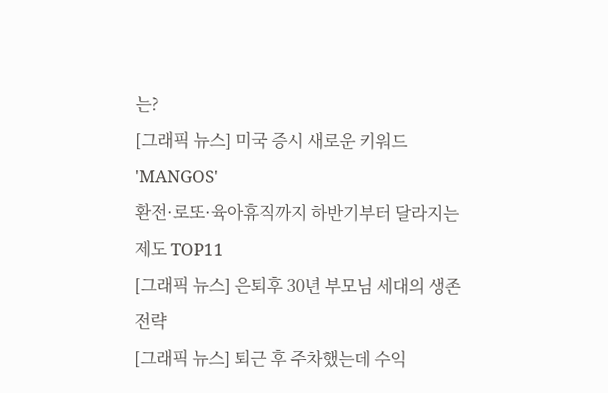는?
[그래픽 뉴스] 미국 증시 새로운 키워드 'MANGOS'
환전·로또·육아휴직까지 하반기부터 달라지는 제도 TOP11
[그래픽 뉴스] 은퇴후 30년 부모님 세대의 생존전략
[그래픽 뉴스] 퇴근 후 주차했는데 수익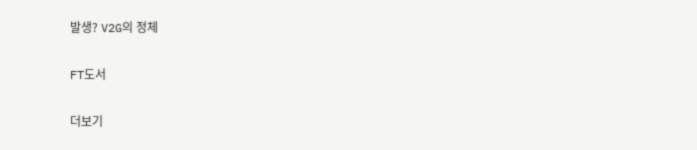발생? V2G의 정체

FT도서

더보기